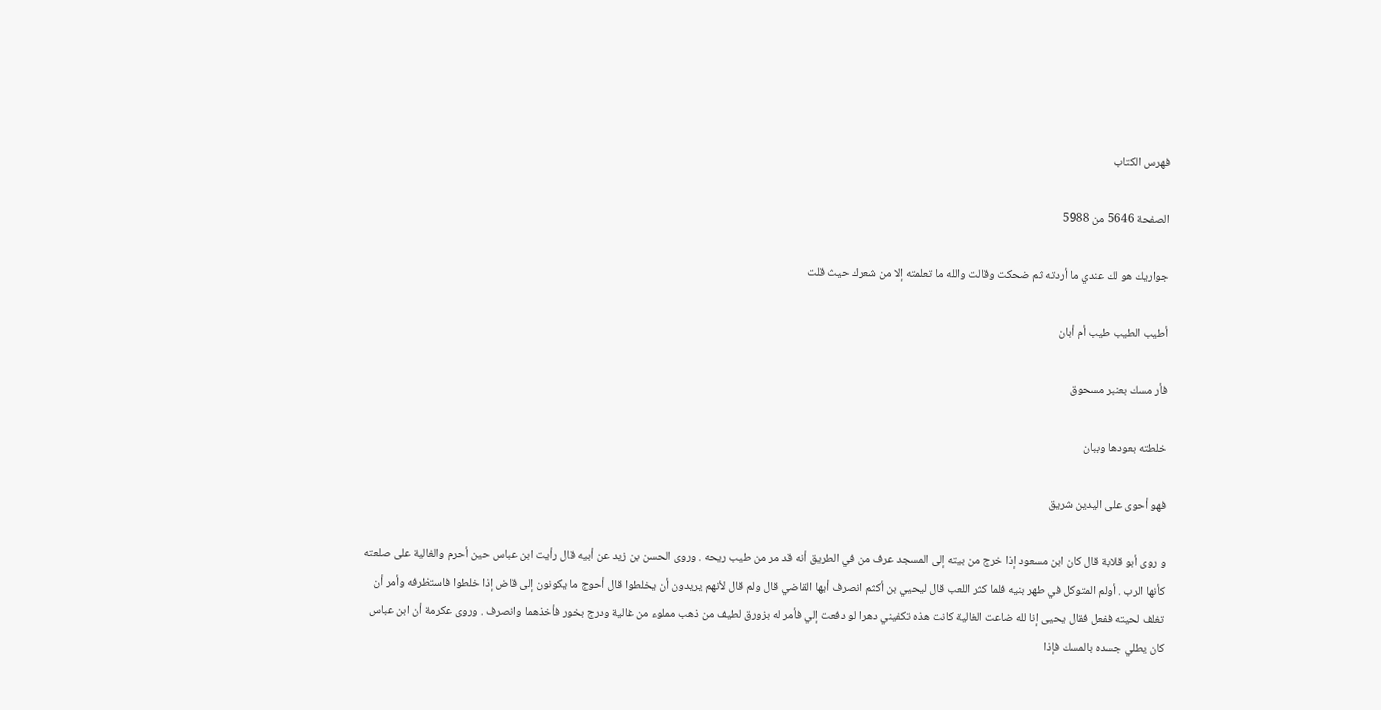فهرس الكتاب

الصفحة 5646 من 5988

جواريك هو لك عندي ما أردته ثم ضحكت وقالت والله ما تعلمته إلا من شعرك حيث قلت

أطيب الطيب طيب أم أبان

فأر مسك بعنبر مسحوق

خلطته بعودها وببان

فهو أحوى على اليدين شريق

و روى أبو قلابة قال كان ابن مسعود إذا خرج من بيته إلى المسجد عرف من في الطريق أنه قد مر من طيب ريحه . وروى الحسن بن زيد عن أبيه قال رأيت ابن عباس حين أحرم والغالية على صلعته كأنها الرب . أولم المتوكل في طهر بنيه فلما كثر اللعب قال ليحيي بن أكثم انصرف أيها القاضي قال ولم قال لأنهم يريدون أن يخلطوا قال أحوج ما يكونون إلى قاض إذا خلطوا فاستظرفه وأمر أن تغلف لحيته ففعل فقال يحيى إنا لله ضاعت الغالية كانت هذه تكفيني دهرا لو دفعت إلي فأمر له بزورق لطيف من ذهب مملوء من غالية ودرج بخور فأخذهما وانصرف . وروى عكرمة أن ابن عباس كان يطلي جسده بالمسك فإذا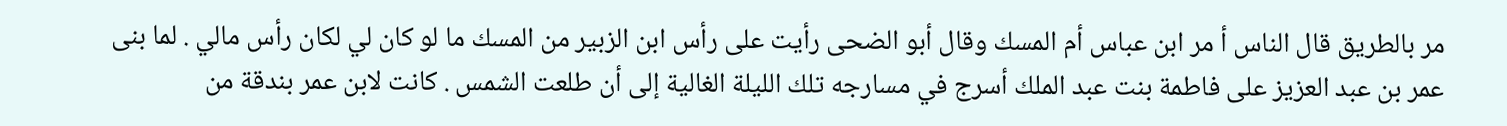مر بالطريق قال الناس أ مر ابن عباس أم المسك وقال أبو الضحى رأيت على رأس ابن الزبير من المسك ما لو كان لي لكان رأس مالي . لما بنى عمر بن عبد العزيز على فاطمة بنت عبد الملك أسرج في مسارجه تلك الليلة الغالية إلى أن طلعت الشمس . كانت لابن عمر بندقة من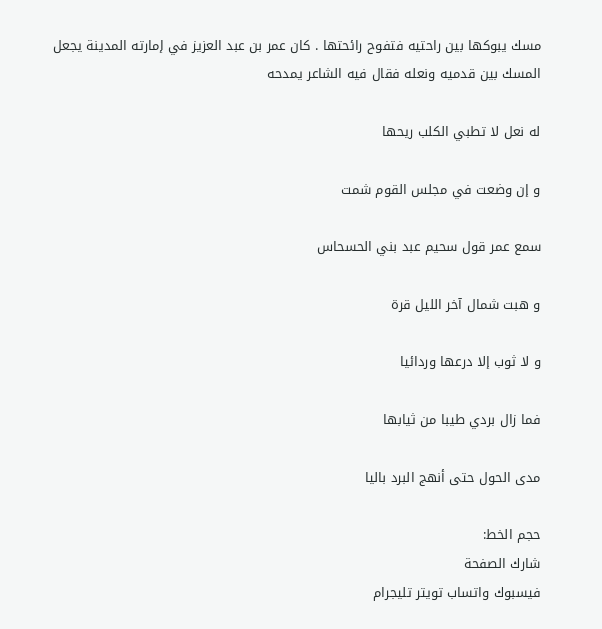مسك يبوكها بين راحتيه فتفوح رائحتها . كان عمر بن عبد العزيز في إمارته المدينة يجعل المسك بين قدميه ونعله فقال فيه الشاعر يمدحه

له نعل لا تطبي الكلب ريحها

و إن وضعت في مجلس القوم شمت

سمع عمر قول سحيم عبد بني الحسحاس

و هبت شمال آخر الليل قرة

و لا ثوب إلا درعها وردائيا

فما زال بردي طيبا من ثيابها

مدى الحول حتى أنهج البرد باليا

حجم الخط:
شارك الصفحة
فيسبوك واتساب تويتر تليجرام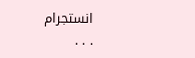انستجرام
. . .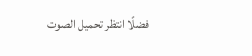فضلًا انتظر تحميل الصوت